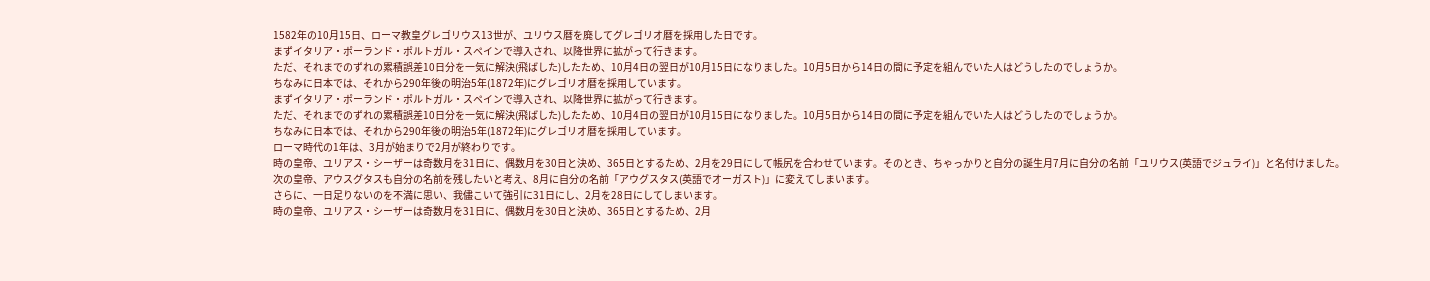1582年の10月15日、ローマ教皇グレゴリウス13世が、ユリウス暦を廃してグレゴリオ暦を採用した日です。
まずイタリア・ポーランド・ポルトガル・スペインで導入され、以降世界に拡がって行きます。
ただ、それまでのずれの累積誤差10日分を一気に解決(飛ばした)したため、10月4日の翌日が10月15日になりました。10月5日から14日の間に予定を組んでいた人はどうしたのでしょうか。
ちなみに日本では、それから290年後の明治5年(1872年)にグレゴリオ暦を採用しています。
まずイタリア・ポーランド・ポルトガル・スペインで導入され、以降世界に拡がって行きます。
ただ、それまでのずれの累積誤差10日分を一気に解決(飛ばした)したため、10月4日の翌日が10月15日になりました。10月5日から14日の間に予定を組んでいた人はどうしたのでしょうか。
ちなみに日本では、それから290年後の明治5年(1872年)にグレゴリオ暦を採用しています。
ローマ時代の1年は、3月が始まりで2月が終わりです。
時の皇帝、ユリアス・シーザーは奇数月を31日に、偶数月を30日と決め、365日とするため、2月を29日にして帳尻を合わせています。そのとき、ちゃっかりと自分の誕生月7月に自分の名前「ユリウス(英語でジュライ)」と名付けました。
次の皇帝、アウスグタスも自分の名前を残したいと考え、8月に自分の名前「アウグスタス(英語でオーガスト)」に変えてしまいます。
さらに、一日足りないのを不満に思い、我儘こいて強引に31日にし、2月を28日にしてしまいます。
時の皇帝、ユリアス・シーザーは奇数月を31日に、偶数月を30日と決め、365日とするため、2月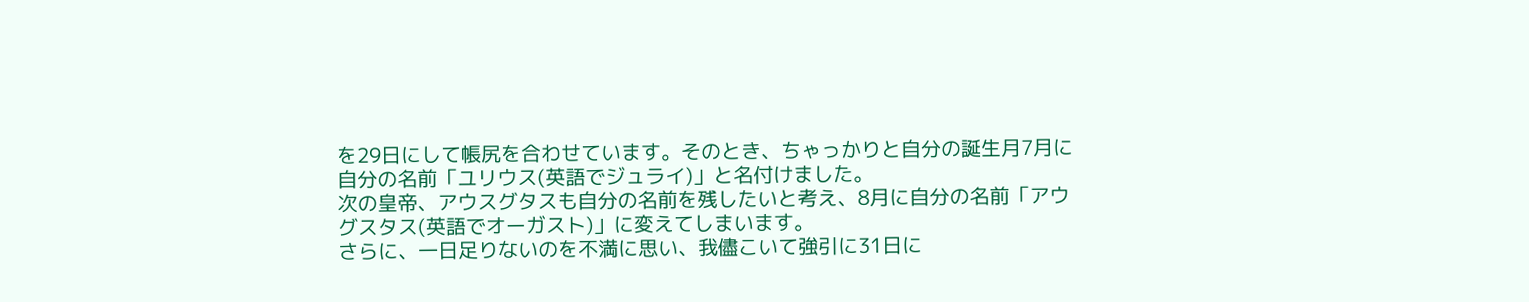を29日にして帳尻を合わせています。そのとき、ちゃっかりと自分の誕生月7月に自分の名前「ユリウス(英語でジュライ)」と名付けました。
次の皇帝、アウスグタスも自分の名前を残したいと考え、8月に自分の名前「アウグスタス(英語でオーガスト)」に変えてしまいます。
さらに、一日足りないのを不満に思い、我儘こいて強引に31日に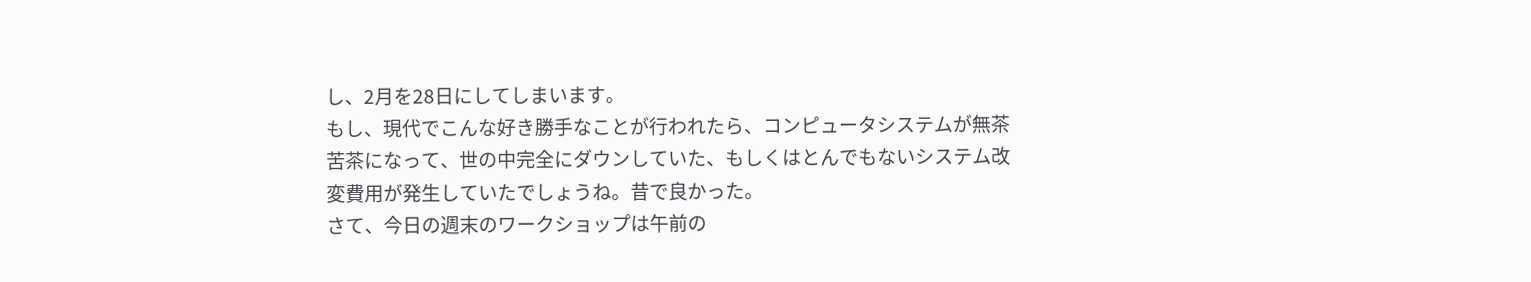し、2月を28日にしてしまいます。
もし、現代でこんな好き勝手なことが行われたら、コンピュータシステムが無茶苦茶になって、世の中完全にダウンしていた、もしくはとんでもないシステム改変費用が発生していたでしょうね。昔で良かった。
さて、今日の週末のワークショップは午前の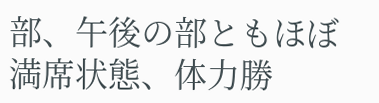部、午後の部ともほぼ満席状態、体力勝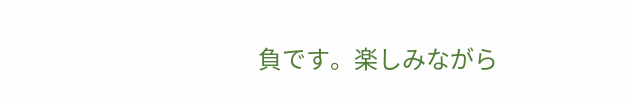負です。楽しみながら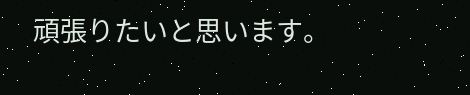頑張りたいと思います。